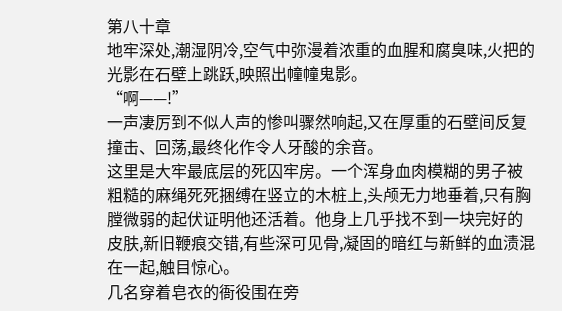第八十章
地牢深处,潮湿阴冷,空气中弥漫着浓重的血腥和腐臭味,火把的光影在石壁上跳跃,映照出幢幢鬼影。
“啊——!”
一声凄厉到不似人声的惨叫骤然响起,又在厚重的石壁间反复撞击、回荡,最终化作令人牙酸的余音。
这里是大牢最底层的死囚牢房。一个浑身血肉模糊的男子被粗糙的麻绳死死捆缚在竖立的木桩上,头颅无力地垂着,只有胸膛微弱的起伏证明他还活着。他身上几乎找不到一块完好的皮肤,新旧鞭痕交错,有些深可见骨,凝固的暗红与新鲜的血渍混在一起,触目惊心。
几名穿着皂衣的衙役围在旁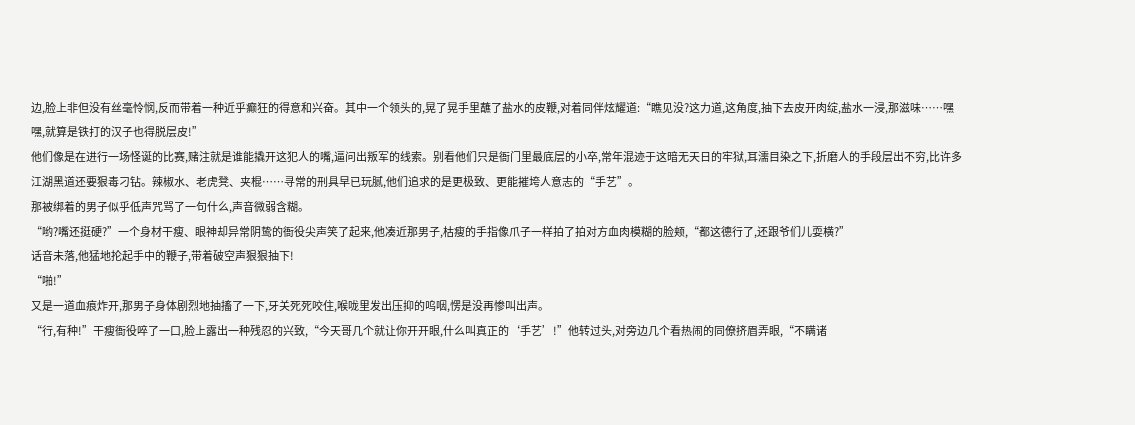边,脸上非但没有丝毫怜悯,反而带着一种近乎癫狂的得意和兴奋。其中一个领头的,晃了晃手里蘸了盐水的皮鞭,对着同伴炫耀道:“瞧见没?这力道,这角度,抽下去皮开肉绽,盐水一浸,那滋味……嘿嘿,就算是铁打的汉子也得脱层皮!”
他们像是在进行一场怪诞的比赛,赌注就是谁能撬开这犯人的嘴,逼问出叛军的线索。别看他们只是衙门里最底层的小卒,常年混迹于这暗无天日的牢狱,耳濡目染之下,折磨人的手段层出不穷,比许多江湖黑道还要狠毒刁钻。辣椒水、老虎凳、夹棍……寻常的刑具早已玩腻,他们追求的是更极致、更能摧垮人意志的“手艺”。
那被绑着的男子似乎低声咒骂了一句什么,声音微弱含糊。
“哟?嘴还挺硬?”一个身材干瘦、眼神却异常阴鸷的衙役尖声笑了起来,他凑近那男子,枯瘦的手指像爪子一样拍了拍对方血肉模糊的脸颊,“都这德行了,还跟爷们儿耍横?”
话音未落,他猛地抡起手中的鞭子,带着破空声狠狠抽下!
“啪!”
又是一道血痕炸开,那男子身体剧烈地抽搐了一下,牙关死死咬住,喉咙里发出压抑的呜咽,愣是没再惨叫出声。
“行,有种!”干瘦衙役啐了一口,脸上露出一种残忍的兴致,“今天哥几个就让你开开眼,什么叫真正的‘手艺’!”他转过头,对旁边几个看热闹的同僚挤眉弄眼,“不瞒诸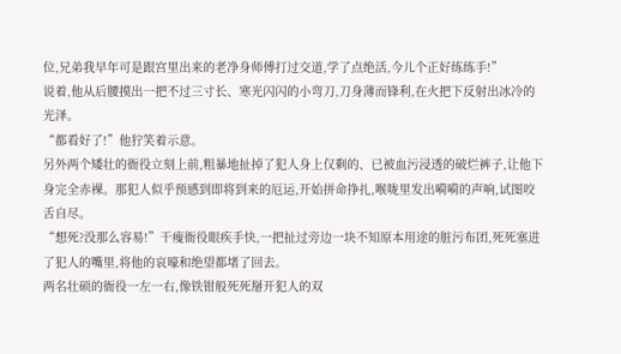位,兄弟我早年可是跟宫里出来的老净身师傅打过交道,学了点绝活,今儿个正好练练手!”
说着,他从后腰摸出一把不过三寸长、寒光闪闪的小弯刀,刀身薄而锋利,在火把下反射出冰冷的光泽。
“都看好了!”他狞笑着示意。
另外两个矮壮的衙役立刻上前,粗暴地扯掉了犯人身上仅剩的、已被血污浸透的破烂裤子,让他下身完全赤裸。那犯人似乎预感到即将到来的厄运,开始拼命挣扎,喉咙里发出嗬嗬的声响,试图咬舌自尽。
“想死?没那么容易!”干瘦衙役眼疾手快,一把扯过旁边一块不知原本用途的脏污布团,死死塞进了犯人的嘴里,将他的哀嚎和绝望都堵了回去。
两名壮硕的衙役一左一右,像铁钳般死死掰开犯人的双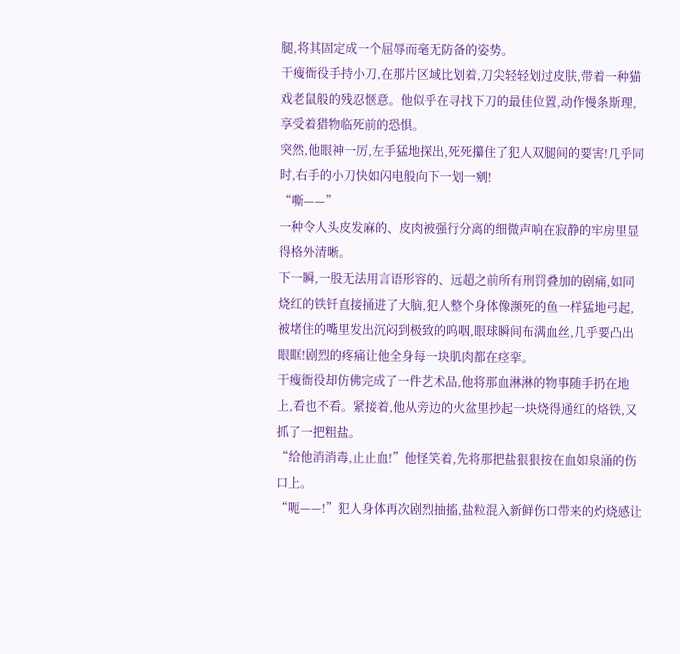腿,将其固定成一个屈辱而毫无防备的姿势。
干瘦衙役手持小刀,在那片区域比划着,刀尖轻轻划过皮肤,带着一种猫戏老鼠般的残忍惬意。他似乎在寻找下刀的最佳位置,动作慢条斯理,享受着猎物临死前的恐惧。
突然,他眼神一厉,左手猛地探出,死死攥住了犯人双腿间的要害!几乎同时,右手的小刀快如闪电般向下一划一剜!
“嘶——”
一种令人头皮发麻的、皮肉被强行分离的细微声响在寂静的牢房里显得格外清晰。
下一瞬,一股无法用言语形容的、远超之前所有刑罚叠加的剧痛,如同烧红的铁钎直接捅进了大脑,犯人整个身体像濒死的鱼一样猛地弓起,被堵住的嘴里发出沉闷到极致的呜咽,眼球瞬间布满血丝,几乎要凸出眼眶!剧烈的疼痛让他全身每一块肌肉都在痉挛。
干瘦衙役却仿佛完成了一件艺术品,他将那血淋淋的物事随手扔在地上,看也不看。紧接着,他从旁边的火盆里抄起一块烧得通红的烙铁,又抓了一把粗盐。
“给他消消毒,止止血!”他怪笑着,先将那把盐狠狠按在血如泉涌的伤口上。
“呃——!”犯人身体再次剧烈抽搐,盐粒混入新鲜伤口带来的灼烧感让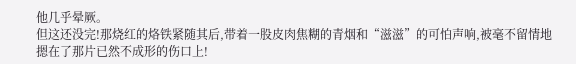他几乎晕厥。
但这还没完!那烧红的烙铁紧随其后,带着一股皮肉焦糊的青烟和“滋滋”的可怕声响,被毫不留情地摁在了那片已然不成形的伤口上!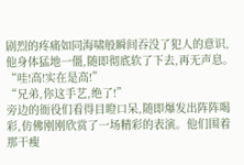剧烈的疼痛如同海啸般瞬间吞没了犯人的意识,他身体猛地一僵,随即彻底软了下去,再无声息。
“哇!高!实在是高!”
“兄弟,你这手艺,绝了!”
旁边的衙役们看得目瞪口呆,随即爆发出阵阵喝彩,仿佛刚刚欣赏了一场精彩的表演。他们围着那干瘦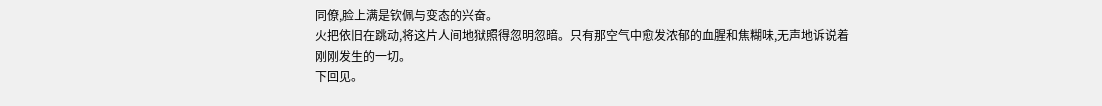同僚,脸上满是钦佩与变态的兴奋。
火把依旧在跳动,将这片人间地狱照得忽明忽暗。只有那空气中愈发浓郁的血腥和焦糊味,无声地诉说着刚刚发生的一切。
下回见。